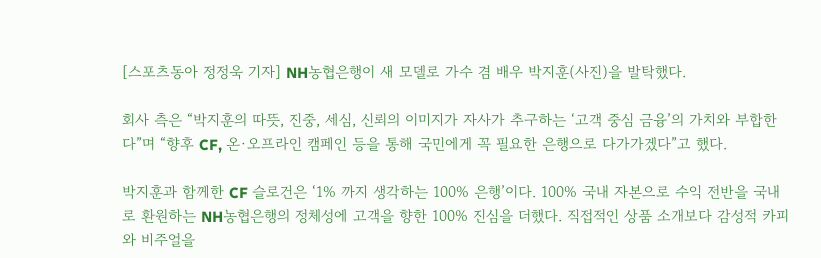[스포츠동아 정정욱 기자] NH농협은행이 새 모델로 가수 겸 배우 박지훈(사진)을 발탁했다.

회사 측은 “박지훈의 따뜻, 진중, 세심, 신뢰의 이미지가 자사가 추구하는 ‘고객 중심 금융’의 가치와 부합한다”며 “향후 CF, 온·오프라인 캠페인 등을 통해 국민에게 꼭 필요한 은행으로 다가가겠다”고 했다.

박지훈과 함께한 CF 슬로건은 ‘1% 까지 생각하는 100% 은행’이다. 100% 국내 자본으로 수익 전반을 국내로 환원하는 NH농협은행의 정체성에 고객을 향한 100% 진심을 더했다. 직접적인 상품 소개보다 감성적 카피와 비주얼을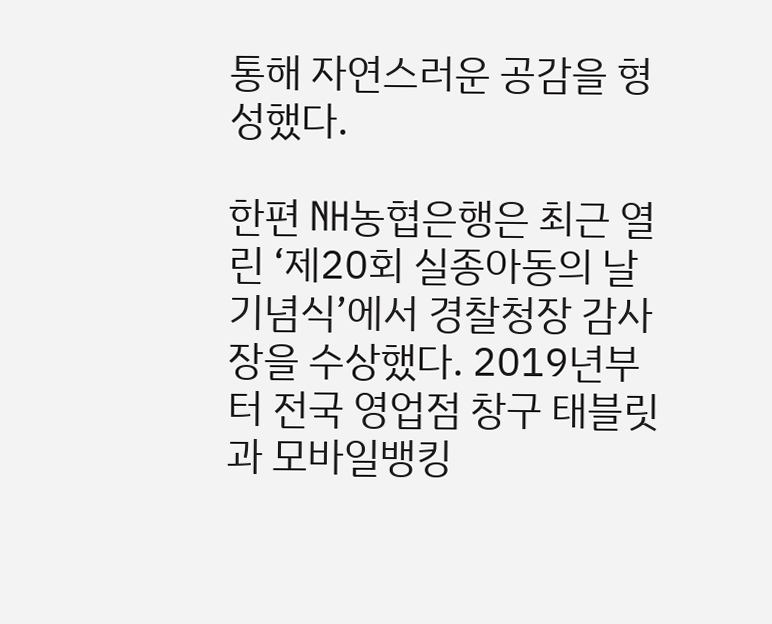통해 자연스러운 공감을 형성했다.

한편 NH농협은행은 최근 열린 ‘제20회 실종아동의 날 기념식’에서 경찰청장 감사장을 수상했다. 2019년부터 전국 영업점 창구 태블릿과 모바일뱅킹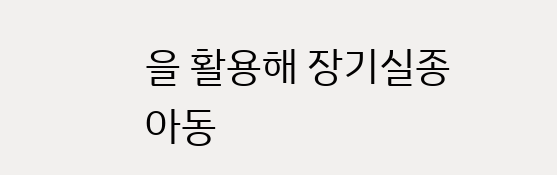을 활용해 장기실종아동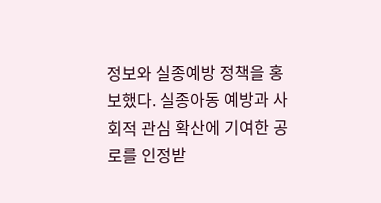정보와 실종예방 정책을 홍보했다. 실종아동 예방과 사회적 관심 확산에 기여한 공로를 인정받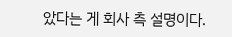았다는 게 회사 측 설명이다.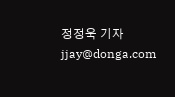정정욱 기자 jjay@donga.com